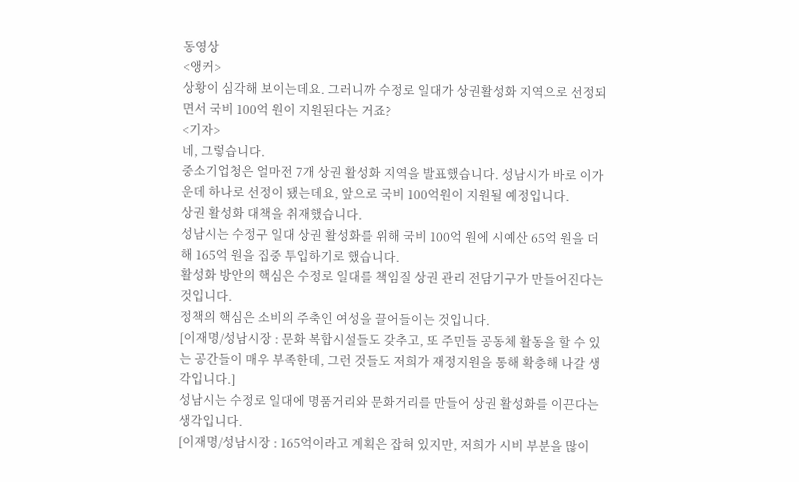동영상
<앵커>
상황이 심각해 보이는데요. 그러니까 수정로 일대가 상권활성화 지역으로 선정되면서 국비 100억 원이 지원된다는 거죠?
<기자>
네, 그렇습니다.
중소기업청은 얼마전 7개 상권 활성화 지역을 발표했습니다. 성남시가 바로 이가운데 하나로 선정이 됐는데요, 앞으로 국비 100억원이 지원될 예정입니다.
상권 활성화 대책을 취재했습니다.
성남시는 수정구 일대 상권 활성화를 위해 국비 100억 원에 시예산 65억 원을 더해 165억 원을 집중 투입하기로 했습니다.
활성화 방안의 핵심은 수정로 일대를 책임질 상권 관리 전담기구가 만들어진다는 것입니다.
정책의 핵심은 소비의 주축인 여성을 끌어들이는 것입니다.
[이재명/성남시장 : 문화 복합시설들도 갖추고, 또 주민들 공동체 활동을 할 수 있는 공간들이 매우 부족한데, 그런 것들도 저희가 재정지원을 통해 확충해 나갈 생각입니다.]
성남시는 수정로 일대에 명품거리와 문화거리를 만들어 상권 활성화를 이끈다는 생각입니다.
[이재명/성남시장 : 165억이라고 계획은 잡혀 있지만, 저희가 시비 부분을 많이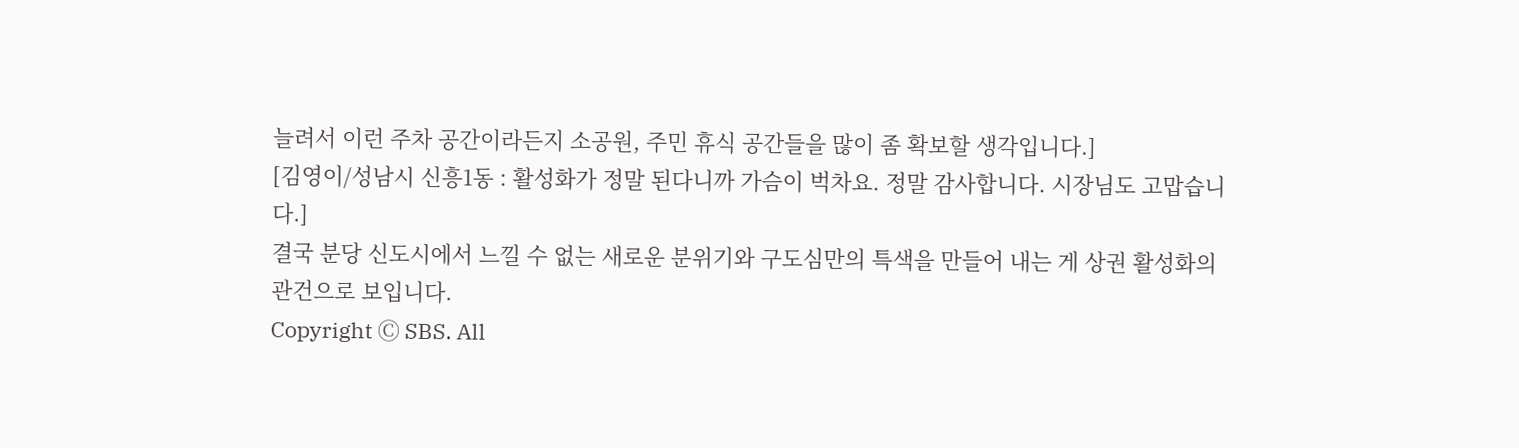늘려서 이런 주차 공간이라든지 소공원, 주민 휴식 공간들을 많이 좀 확보할 생각입니다.]
[김영이/성남시 신흥1동 : 활성화가 정말 된다니까 가슴이 벅차요. 정말 감사합니다. 시장님도 고맙습니다.]
결국 분당 신도시에서 느낄 수 없는 새로운 분위기와 구도심만의 특색을 만들어 내는 게 상권 활성화의 관건으로 보입니다.
Copyright Ⓒ SBS. All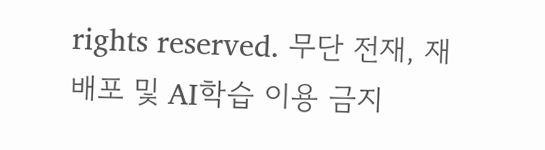rights reserved. 무단 전재, 재배포 및 AI학습 이용 금지